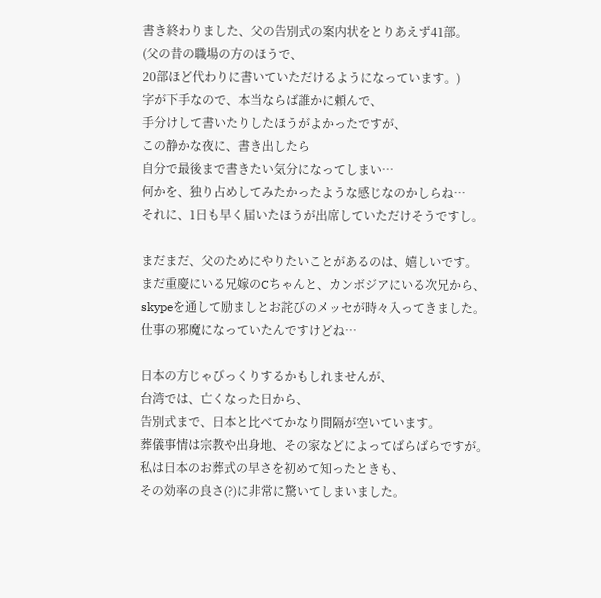書き終わりました、父の告別式の案内状をとりあえず41部。
(父の昔の職場の方のほうで、
20部ほど代わりに書いていただけるようになっています。)
字が下手なので、本当ならば誰かに頼んで、
手分けして書いたりしたほうがよかったですが、
この静かな夜に、書き出したら
自分で最後まで書きたい気分になってしまい…
何かを、独り占めしてみたかったような感じなのかしらね…
それに、1日も早く届いたほうが出席していただけそうですし。

まだまだ、父のためにやりたいことがあるのは、嬉しいです。
まだ重慶にいる兄嫁のCちゃんと、カンボジアにいる次兄から、
skypeを通して励ましとお詫びのメッセが時々入ってきました。
仕事の邪魔になっていたんですけどね…

日本の方じゃびっくりするかもしれませんが、
台湾では、亡くなった日から、
告別式まで、日本と比べてかなり間隔が空いています。
葬儀事情は宗教や出身地、その家などによってばらばらですが。
私は日本のお葬式の早さを初めて知ったときも、
その効率の良さ(?)に非常に驚いてしまいました。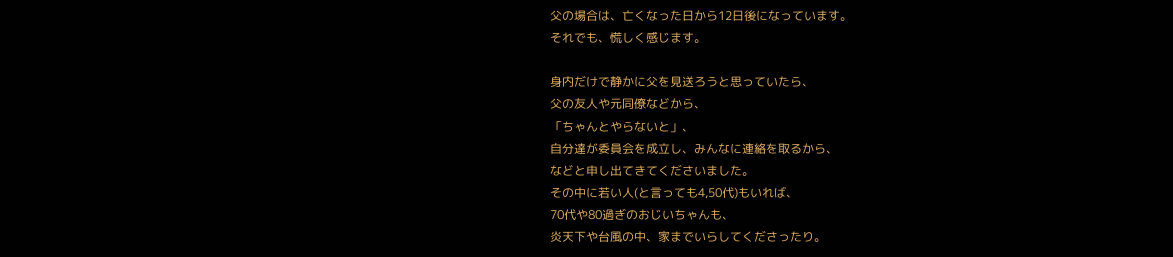父の場合は、亡くなった日から12日後になっています。
それでも、慌しく感じます。

身内だけで静かに父を見送ろうと思っていたら、
父の友人や元同僚などから、
「ちゃんとやらないと」、
自分達が委員会を成立し、みんなに連絡を取るから、
などと申し出てきてくださいました。
その中に若い人(と言っても4,50代)もいれば、
70代や80過ぎのおじいちゃんも、
炎天下や台風の中、家までいらしてくださったり。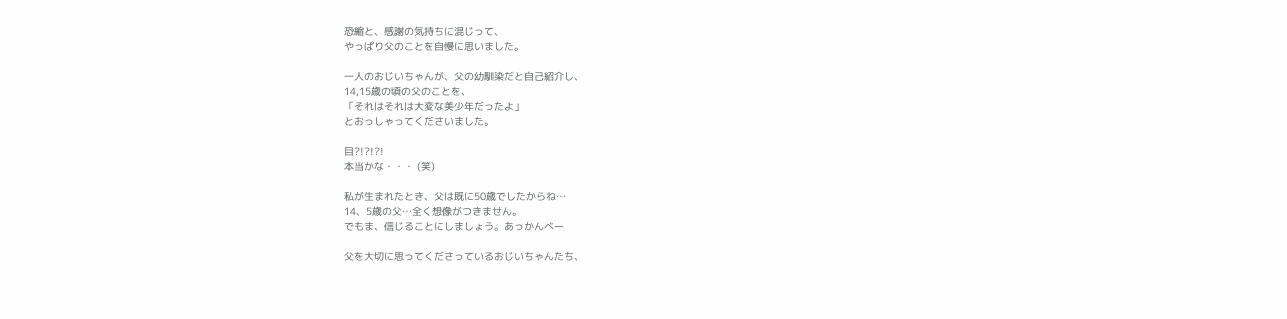恐縮と、感謝の気持ちに混じって、
やっぱり父のことを自慢に思いました。

一人のおじいちゃんが、父の幼馴染だと自己紹介し、
14,15歳の頃の父のことを、
「それはそれは大変な美少年だったよ」
とおっしゃってくださいました。

目?!?!?!
本当かな・・・ (笑)

私が生まれたとき、父は既に50歳でしたからね…
14、5歳の父…全く想像がつきません。
でもま、信じることにしましょう。あっかんべー

父を大切に思ってくださっているおじいちゃんたち、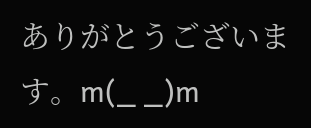ありがとうございます。m(_ _)m